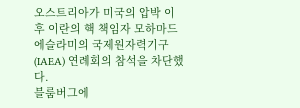오스트리아가 미국의 압박 이후 이란의 핵 책임자 모하마드 에슬라미의 국제원자력기구(IAEA) 연례회의 참석을 차단했다.
블룸버그에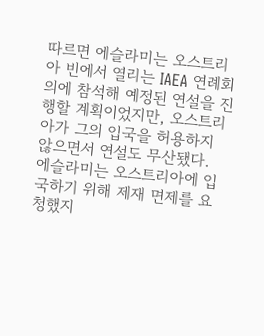따르면 에슬라미는 오스트리아 빈에서 열리는 IAEA 연례회의에 참석해 예정된 연설을 진행할 계획이었지만, 오스트리아가 그의 입국을 허용하지 않으면서 연설도 무산됐다.
에슬라미는 오스트리아에 입국하기 위해 제재 면제를 요청했지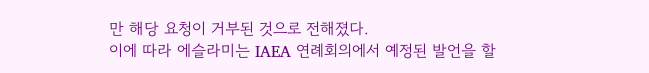만 해당 요청이 거부된 것으로 전해졌다.
이에 따라 에슬라미는 IAEA 연례회의에서 예정된 발언을 할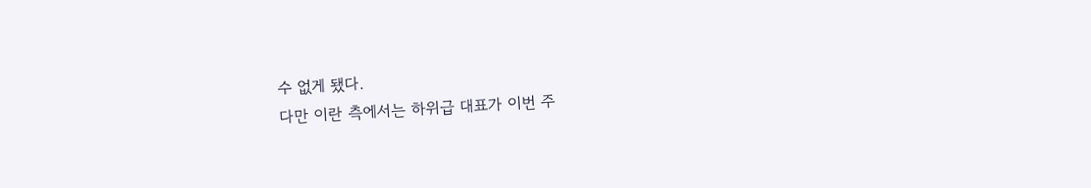수 없게 됐다.
다만 이란 측에서는 하위급 대표가 이번 주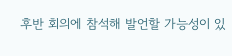후반 회의에 참석해 발언할 가능성이 있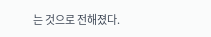는 것으로 전해졌다.